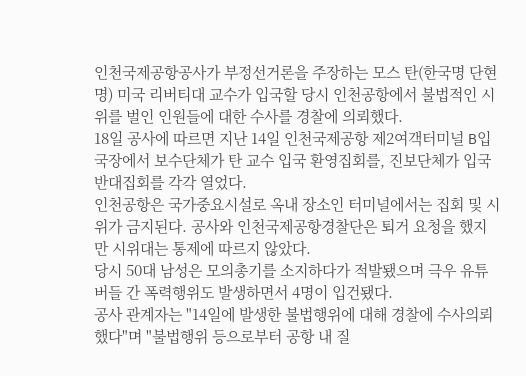인천국제공항공사가 부정선거론을 주장하는 모스 탄(한국명 단현명) 미국 리버티대 교수가 입국할 당시 인천공항에서 불법적인 시위를 벌인 인원들에 대한 수사를 경찰에 의뢰했다.
18일 공사에 따르면 지난 14일 인천국제공항 제2여객터미널 B입국장에서 보수단체가 탄 교수 입국 환영집회를, 진보단체가 입국 반대집회를 각각 열었다.
인천공항은 국가중요시설로 옥내 장소인 터미널에서는 집회 및 시위가 금지된다. 공사와 인천국제공항경찰단은 퇴거 요청을 했지만 시위대는 통제에 따르지 않았다.
당시 50대 남성은 모의총기를 소지하다가 적발됐으며 극우 유튜버들 간 폭력행위도 발생하면서 4명이 입건됐다.
공사 관계자는 "14일에 발생한 불법행위에 대해 경찰에 수사의뢰했다"며 "불법행위 등으로부터 공항 내 질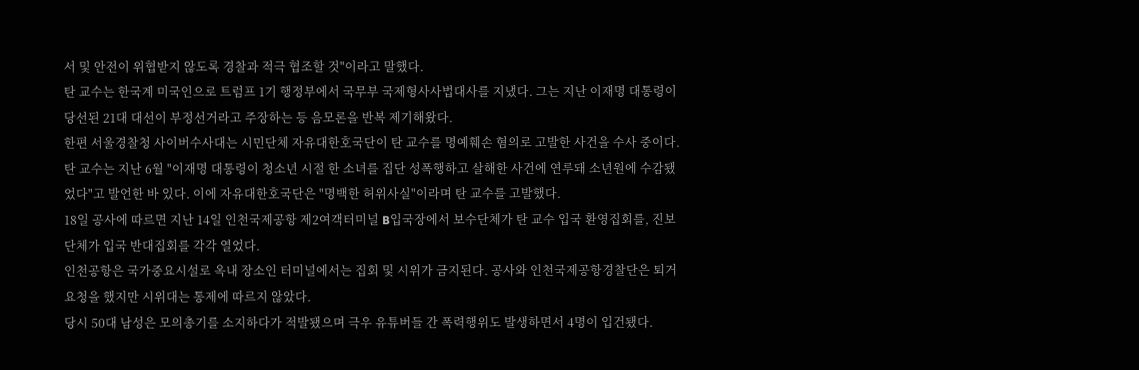서 및 안전이 위협받지 않도록 경찰과 적극 협조할 것"이라고 말했다.
탄 교수는 한국계 미국인으로 트럼프 1기 행정부에서 국무부 국제형사사법대사를 지냈다. 그는 지난 이재명 대통령이 당선된 21대 대선이 부정선거라고 주장하는 등 음모론을 반복 제기해왔다.
한편 서울경찰청 사이버수사대는 시민단체 자유대한호국단이 탄 교수를 명예훼손 혐의로 고발한 사건을 수사 중이다.
탄 교수는 지난 6월 "이재명 대통령이 청소년 시절 한 소녀를 집단 성폭행하고 살해한 사건에 연루돼 소년원에 수감됐었다"고 발언한 바 있다. 이에 자유대한호국단은 "명백한 허위사실"이라며 탄 교수를 고발했다.
18일 공사에 따르면 지난 14일 인천국제공항 제2여객터미널 B입국장에서 보수단체가 탄 교수 입국 환영집회를, 진보단체가 입국 반대집회를 각각 열었다.
인천공항은 국가중요시설로 옥내 장소인 터미널에서는 집회 및 시위가 금지된다. 공사와 인천국제공항경찰단은 퇴거 요청을 했지만 시위대는 통제에 따르지 않았다.
당시 50대 남성은 모의총기를 소지하다가 적발됐으며 극우 유튜버들 간 폭력행위도 발생하면서 4명이 입건됐다.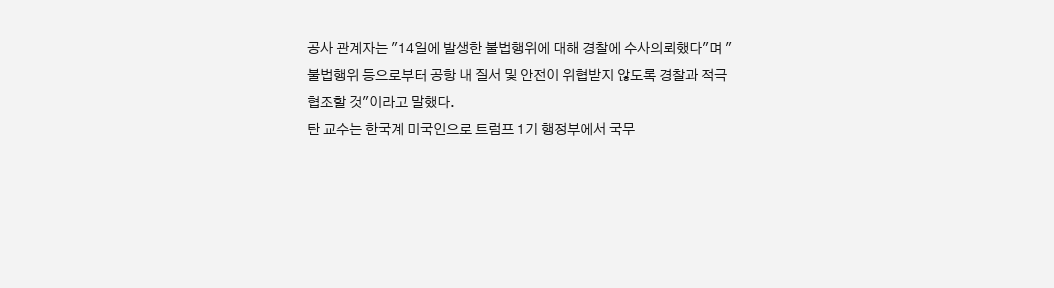공사 관계자는 "14일에 발생한 불법행위에 대해 경찰에 수사의뢰했다"며 "불법행위 등으로부터 공항 내 질서 및 안전이 위협받지 않도록 경찰과 적극 협조할 것"이라고 말했다.
탄 교수는 한국계 미국인으로 트럼프 1기 행정부에서 국무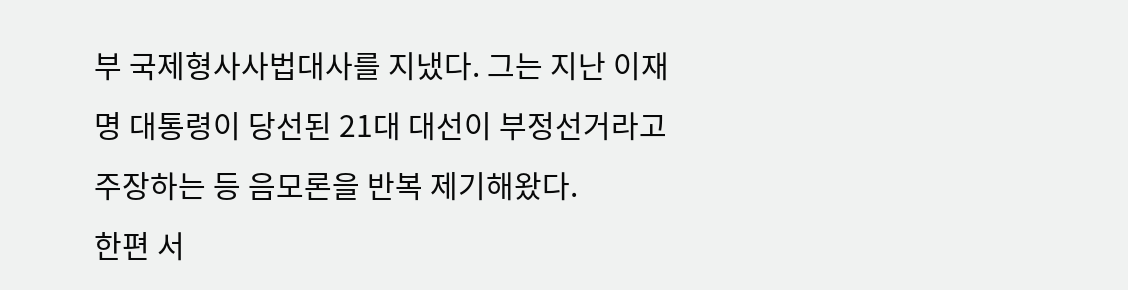부 국제형사사법대사를 지냈다. 그는 지난 이재명 대통령이 당선된 21대 대선이 부정선거라고 주장하는 등 음모론을 반복 제기해왔다.
한편 서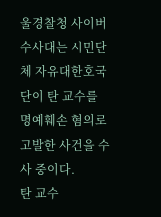울경찰청 사이버수사대는 시민단체 자유대한호국단이 탄 교수를 명예훼손 혐의로 고발한 사건을 수사 중이다.
탄 교수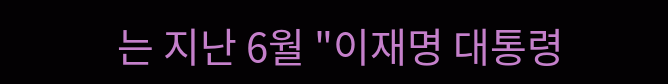는 지난 6월 "이재명 대통령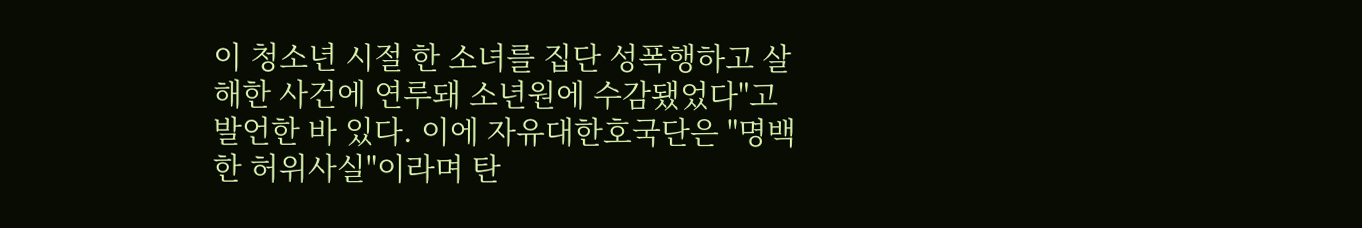이 청소년 시절 한 소녀를 집단 성폭행하고 살해한 사건에 연루돼 소년원에 수감됐었다"고 발언한 바 있다. 이에 자유대한호국단은 "명백한 허위사실"이라며 탄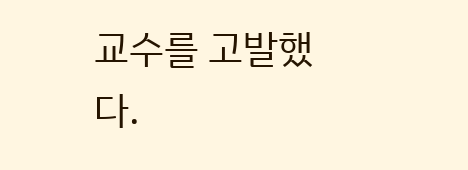교수를 고발했다.